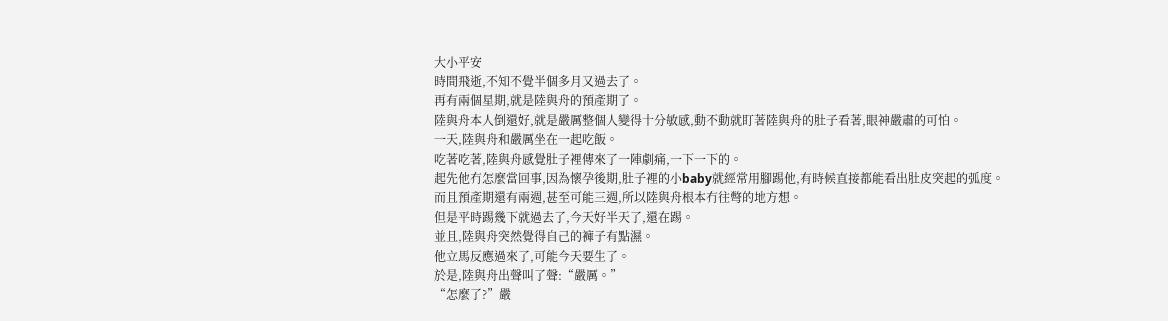大小平安
時間飛逝,不知不覺半個多月又過去了。
再有兩個星期,就是陸與舟的預產期了。
陸與舟本人倒還好,就是嚴厲整個人變得十分敏感,動不動就盯著陸與舟的肚子看著,眼神嚴肅的可怕。
一天,陸與舟和嚴厲坐在一起吃飯。
吃著吃著,陸與舟感覺肚子裡傳來了一陣劇痛,一下一下的。
起先他冇怎麼當回事,因為懷孕後期,肚子裡的小baby就經常用腳踢他,有時候直接都能看出肚皮突起的弧度。
而且預產期還有兩週,甚至可能三週,所以陸與舟根本冇往彆的地方想。
但是平時踢幾下就過去了,今天好半天了,還在踢。
並且,陸與舟突然覺得自己的褲子有點濕。
他立馬反應過來了,可能今天要生了。
於是,陸與舟出聲叫了聲:“嚴厲。”
“怎麼了?”嚴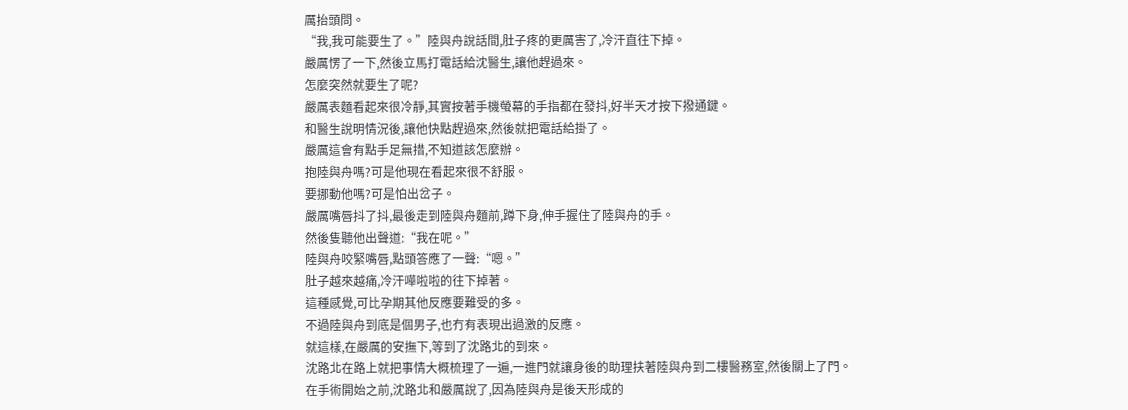厲抬頭問。
“我,我可能要生了。”陸與舟說話間,肚子疼的更厲害了,冷汗直往下掉。
嚴厲愣了一下,然後立馬打電話給沈醫生,讓他趕過來。
怎麼突然就要生了呢?
嚴厲表麵看起來很冷靜,其實按著手機螢幕的手指都在發抖,好半天才按下撥通鍵。
和醫生說明情況後,讓他快點趕過來,然後就把電話給掛了。
嚴厲這會有點手足無措,不知道該怎麼辦。
抱陸與舟嗎?可是他現在看起來很不舒服。
要挪動他嗎?可是怕出岔子。
嚴厲嘴唇抖了抖,最後走到陸與舟麵前,蹲下身,伸手握住了陸與舟的手。
然後隻聽他出聲道:“我在呢。”
陸與舟咬緊嘴唇,點頭答應了一聲:“嗯。”
肚子越來越痛,冷汗嘩啦啦的往下掉著。
這種感覺,可比孕期其他反應要難受的多。
不過陸與舟到底是個男子,也冇有表現出過激的反應。
就這樣,在嚴厲的安撫下,等到了沈路北的到來。
沈路北在路上就把事情大概梳理了一遍,一進門就讓身後的助理扶著陸與舟到二樓醫務室,然後關上了門。
在手術開始之前,沈路北和嚴厲說了,因為陸與舟是後天形成的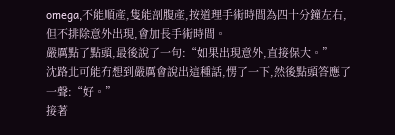omega,不能順產,隻能剖腹產,按道理手術時間為四十分鐘左右,但不排除意外出現,會加長手術時間。
嚴厲點了點頭,最後說了一句:“如果出現意外,直接保大。”
沈路北可能冇想到嚴厲會說出這種話,愣了一下,然後點頭答應了一聲:“好。”
接著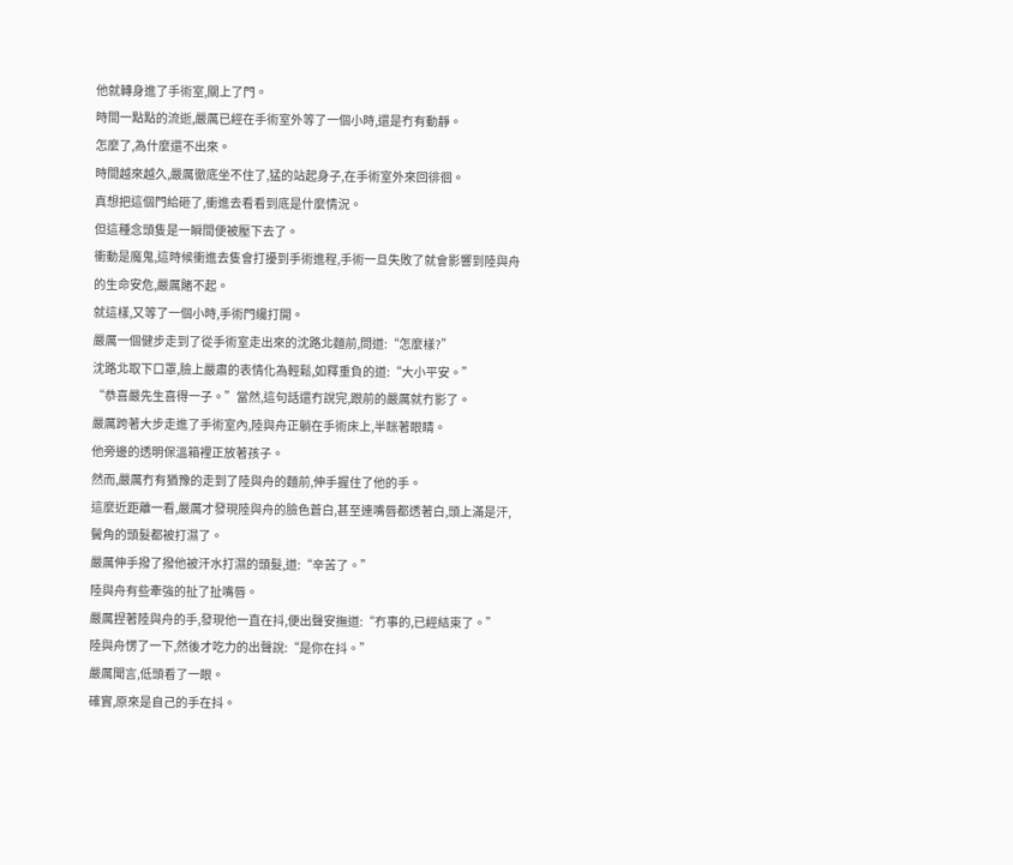他就轉身進了手術室,關上了門。
時間一點點的流逝,嚴厲已經在手術室外等了一個小時,還是冇有動靜。
怎麼了,為什麼還不出來。
時間越來越久,嚴厲徹底坐不住了,猛的站起身子,在手術室外來回徘徊。
真想把這個門給砸了,衝進去看看到底是什麼情況。
但這種念頭隻是一瞬間便被壓下去了。
衝動是魔鬼,這時候衝進去隻會打擾到手術進程,手術一旦失敗了就會影響到陸與舟的生命安危,嚴厲賭不起。
就這樣,又等了一個小時,手術門纔打開。
嚴厲一個健步走到了從手術室走出來的沈路北麵前,問道:“怎麼樣?”
沈路北取下口罩,臉上嚴肅的表情化為輕鬆,如釋重負的道:“大小平安。”
“恭喜嚴先生喜得一子。”當然,這句話還冇說完,跟前的嚴厲就冇影了。
嚴厲跨著大步走進了手術室內,陸與舟正躺在手術床上,半眯著眼睛。
他旁邊的透明保溫箱裡正放著孩子。
然而,嚴厲冇有猶豫的走到了陸與舟的麵前,伸手握住了他的手。
這麼近距離一看,嚴厲才發現陸與舟的臉色蒼白,甚至連嘴唇都透著白,頭上滿是汗,鬢角的頭髮都被打濕了。
嚴厲伸手撥了撥他被汗水打濕的頭髮,道:“辛苦了。”
陸與舟有些牽強的扯了扯嘴唇。
嚴厲捏著陸與舟的手,發現他一直在抖,便出聲安撫道:“冇事的,已經結束了。”
陸與舟愣了一下,然後才吃力的出聲說:“是你在抖。”
嚴厲聞言,低頭看了一眼。
確實,原來是自己的手在抖。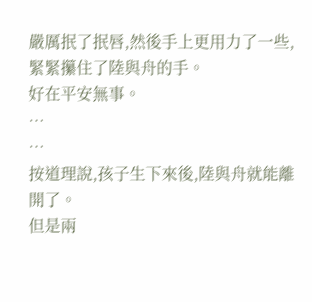嚴厲抿了抿唇,然後手上更用力了一些,緊緊攥住了陸與舟的手。
好在平安無事。
…
…
按道理說,孩子生下來後,陸與舟就能離開了。
但是兩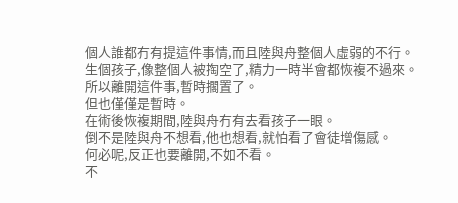個人誰都冇有提這件事情,而且陸與舟整個人虛弱的不行。
生個孩子,像整個人被掏空了,精力一時半會都恢複不過來。
所以離開這件事,暫時擱置了。
但也僅僅是暫時。
在術後恢複期間,陸與舟冇有去看孩子一眼。
倒不是陸與舟不想看,他也想看,就怕看了會徒增傷感。
何必呢,反正也要離開,不如不看。
不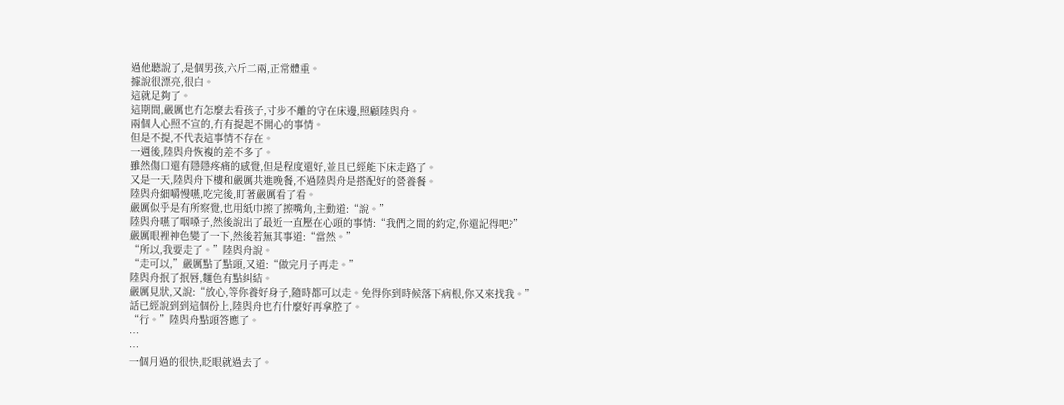過他聽說了,是個男孩,六斤二兩,正常體重。
據說很漂亮,很白。
這就足夠了。
這期間,嚴厲也冇怎麼去看孩子,寸步不離的守在床邊,照顧陸與舟。
兩個人心照不宣的,冇有提起不開心的事情。
但是不提,不代表這事情不存在。
一週後,陸與舟恢複的差不多了。
雖然傷口還有隱隱疼痛的感覺,但是程度還好,並且已經能下床走路了。
又是一天,陸與舟下樓和嚴厲共進晚餐,不過陸與舟是搭配好的營養餐。
陸與舟細嚼慢嚥,吃完後,盯著嚴厲看了看。
嚴厲似乎是有所察覺,也用紙巾擦了擦嘴角,主動道:“說。”
陸與舟嚥了咽嗓子,然後說出了最近一直壓在心頭的事情:“我們之間的約定,你還記得吧?”
嚴厲眼裡神色變了一下,然後若無其事道:“當然。”
“所以,我要走了。”陸與舟說。
“走可以,”嚴厲點了點頭,又道:“做完月子再走。”
陸與舟抿了抿唇,麵色有點糾結。
嚴厲見狀,又說:“放心,等你養好身子,隨時都可以走。免得你到時候落下病根,你又來找我。”
話已經說到到這個份上,陸與舟也冇什麼好再拿腔了。
“行。”陸與舟點頭答應了。
…
…
一個月過的很快,眨眼就過去了。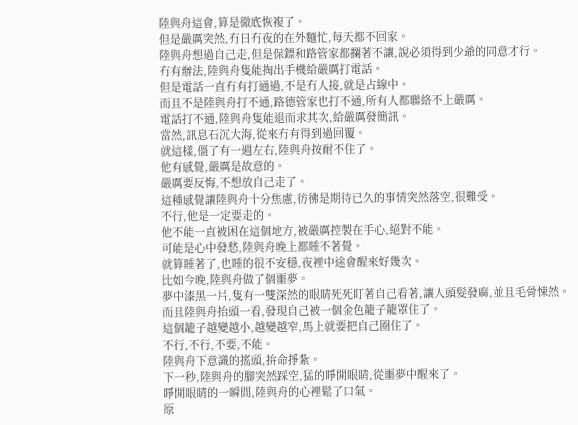陸與舟這會,算是徹底恢複了。
但是嚴厲突然,冇日冇夜的在外麵忙,每天都不回家。
陸與舟想過自己走,但是保鏢和路管家都攔著不讓,說必須得到少爺的同意才行。
冇有辦法,陸與舟隻能掏出手機給嚴厲打電話。
但是電話一直冇有打通過,不是冇人接,就是占線中。
而且不是陸與舟打不通,路德管家也打不通,所有人都聯絡不上嚴厲。
電話打不通,陸與舟隻能退而求其次,給嚴厲發簡訊。
當然,訊息石沉大海,從來冇有得到過回覆。
就這樣,僵了有一週左右,陸與舟按耐不住了。
他有感覺,嚴厲是故意的。
嚴厲要反悔,不想放自己走了。
這種感覺讓陸與舟十分焦慮,彷彿是期待已久的事情突然落空,很難受。
不行,他是一定要走的。
他不能一直被困在這個地方,被嚴厲控製在手心,絕對不能。
可能是心中發愁,陸與舟晚上都睡不著覺。
就算睡著了,也睡的很不安穩,夜裡中途會醒來好幾次。
比如今晚,陸與舟做了個噩夢。
夢中漆黑一片,隻有一雙深然的眼睛死死盯著自己看著,讓人頭髮發麻,並且毛骨悚然。
而且陸與舟抬頭一看,發現自己被一個金色籠子籠罩住了。
這個籠子越變越小,越變越窄,馬上就要把自己圈住了。
不行,不行,不要,不能。
陸與舟下意識的搖頭,拚命掙紮。
下一秒,陸與舟的腳突然踩空,猛的睜開眼睛,從噩夢中醒來了。
睜開眼睛的一瞬間,陸與舟的心裡鬆了口氣。
原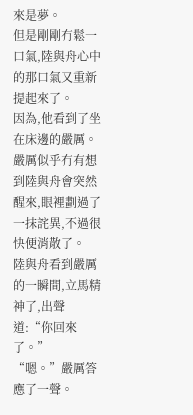來是夢。
但是剛剛冇鬆一口氣,陸與舟心中的那口氣又重新提起來了。
因為,他看到了坐在床邊的嚴厲。
嚴厲似乎冇有想到陸與舟會突然醒來,眼裡劃過了一抹詫異,不過很快便消散了。
陸與舟看到嚴厲的一瞬間,立馬精神了,出聲道:“你回來了。”
“嗯。”嚴厲答應了一聲。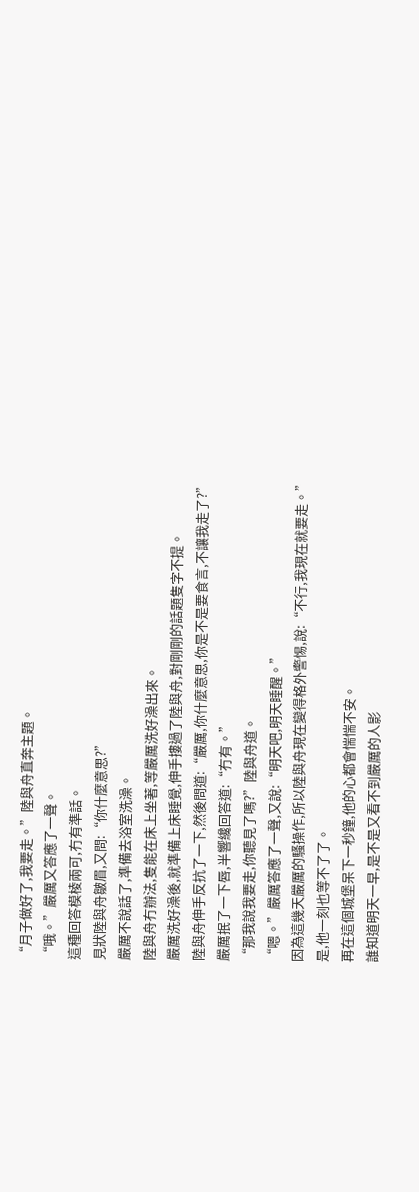“月子做好了,我要走。”陸與舟直奔主題。
“哦。”嚴厲又答應了一聲。
這種回答模棱兩可,冇有準話。
見狀陸與舟皺眉,又問:“你什麼意思?”
嚴厲不說話了,準備去浴室洗澡。
陸與舟冇辦法,隻能在床上坐著,等嚴厲洗好澡出來。
嚴厲洗好澡後,就準備上床睡覺,伸手摟過了陸與舟,對剛剛的話題隻字不提。
陸與舟伸手反抗了一下,然後問道:“嚴厲,你什麼意思,你是不是要食言,不讓我走了?”
嚴厲抿了一下唇,半響纔回答道:“冇有。”
“那我說我要走,你聽見了嗎?”陸與舟道。
“嗯。”嚴厲答應了一聲,又說:“明天吧,明天睡醒。”
因為這幾天嚴厲的騷操作,所以陸與舟現在變得格外警惕,說:“不行,我現在就要走。”
是,他一刻也等不了了。
再在這個城堡呆下一秒鐘,他的心都會惴惴不安。
誰知道明天一早,是不是又看不到嚴厲的人影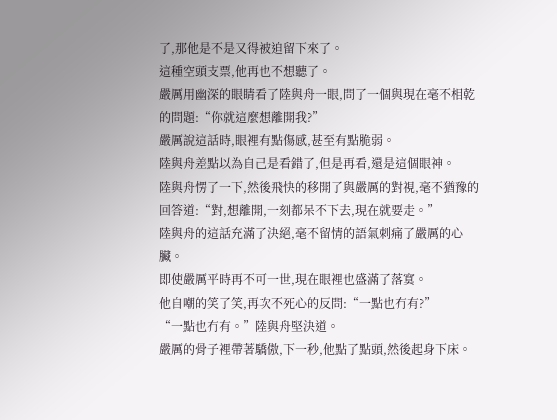了,那他是不是又得被迫留下來了。
這種空頭支票,他再也不想聽了。
嚴厲用幽深的眼睛看了陸與舟一眼,問了一個與現在毫不相乾的問題:“你就這麼想離開我?”
嚴厲說這話時,眼裡有點傷感,甚至有點脆弱。
陸與舟差點以為自己是看錯了,但是再看,還是這個眼神。
陸與舟愣了一下,然後飛快的移開了與嚴厲的對視,毫不猶豫的回答道:“對,想離開,一刻都呆不下去,現在就要走。”
陸與舟的這話充滿了決絕,毫不留情的語氣刺痛了嚴厲的心臟。
即使嚴厲平時再不可一世,現在眼裡也盛滿了落寞。
他自嘲的笑了笑,再次不死心的反問:“一點也冇有?”
“一點也冇有。”陸與舟堅決道。
嚴厲的骨子裡帶著驕傲,下一秒,他點了點頭,然後起身下床。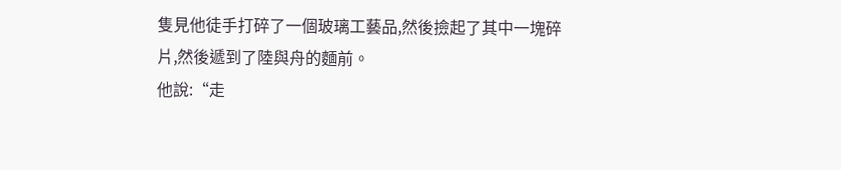隻見他徒手打碎了一個玻璃工藝品,然後撿起了其中一塊碎片,然後遞到了陸與舟的麵前。
他說:“走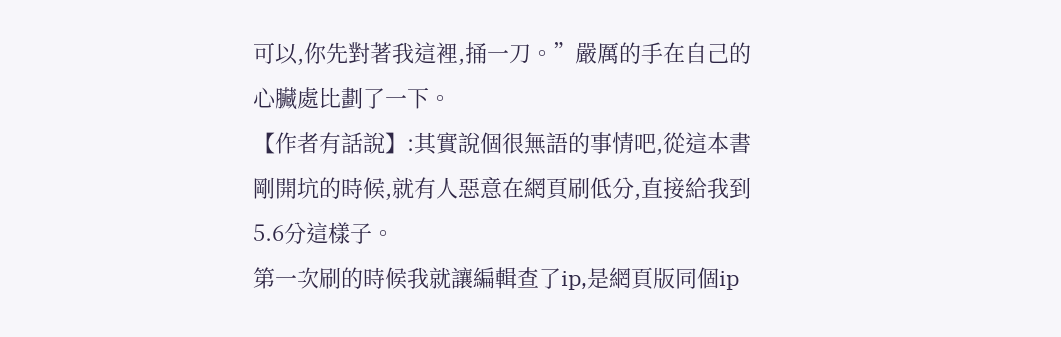可以,你先對著我這裡,捅一刀。”嚴厲的手在自己的心臟處比劃了一下。
【作者有話說】:其實說個很無語的事情吧,從這本書剛開坑的時候,就有人惡意在網頁刷低分,直接給我到5.6分這樣子。
第一次刷的時候我就讓編輯查了ip,是網頁版同個ip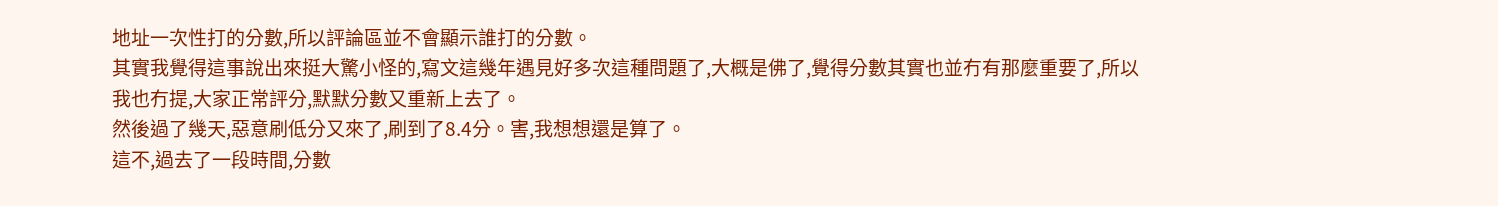地址一次性打的分數,所以評論區並不會顯示誰打的分數。
其實我覺得這事說出來挺大驚小怪的,寫文這幾年遇見好多次這種問題了,大概是佛了,覺得分數其實也並冇有那麼重要了,所以我也冇提,大家正常評分,默默分數又重新上去了。
然後過了幾天,惡意刷低分又來了,刷到了8.4分。害,我想想還是算了。
這不,過去了一段時間,分數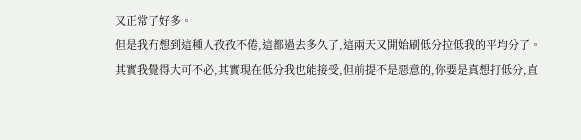又正常了好多。
但是我冇想到這種人孜孜不倦,這都過去多久了,這兩天又開始刷低分拉低我的平均分了。
其實我覺得大可不必,其實現在低分我也能接受,但前提不是惡意的,你要是真想打低分,直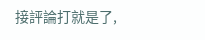接評論打就是了,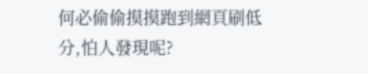何必偷偷摸摸跑到網頁刷低分,怕人發現呢?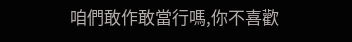咱們敢作敢當行嗎,你不喜歡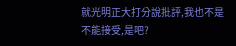就光明正大打分說批評,我也不是不能接受,是吧?